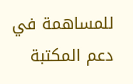للمساهمة في دعم المكتبة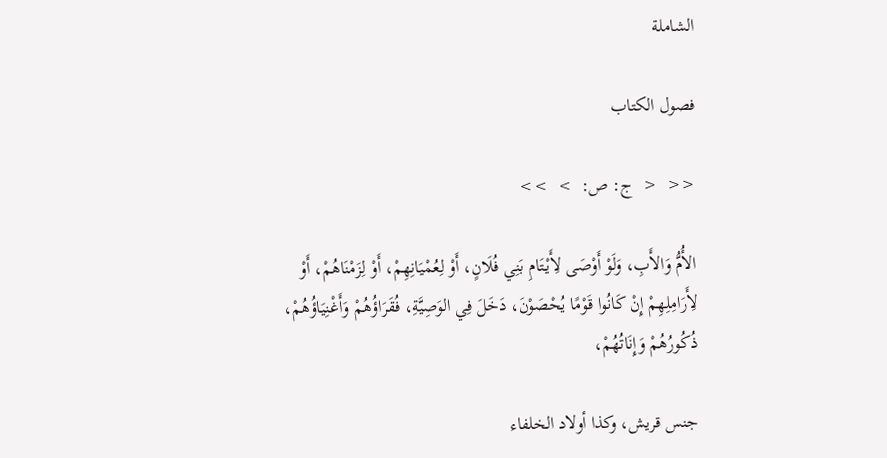الشاملة

فصول الكتاب

<<  <  ج: ص:  >  >>

الأُمُّ وَالأَبِ، وَلَوْ أَوْصَى لِأَيْتَامِ بَنِي فُلَانٍ، أَوْ لِعُمْيَانِهِمْ، أَوْ لِزَمْنَاهُمْ، أَوْ لِأَرَامِلِهِمْ إِنْ كَانُوا قَوْمًا يُحْصَوْنَ، دَخَلَ فِي الوَصِيَّةِ، فُقَرَاؤُهُمْ وَأَغْنِيَاؤُهُمْ، ذُكُورُهُمْ وَإِنَاتُهُمْ،

جنس قريش، وكذا أولاد الخلفاء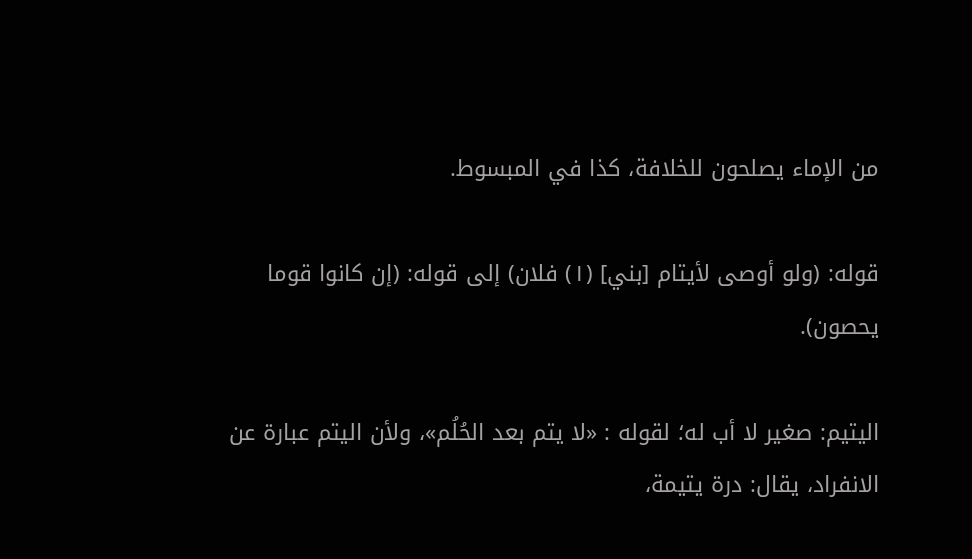من الإماء يصلحون للخلافة، كذا في المبسوط.

قوله: (ولو أوصى لأيتام [بني] (١) فلان) إلى قوله: (إن كانوا قوما يحصون).

اليتيم: صغير لا أب له؛ لقوله : «لا يتم بعد الحُلُم»، ولأن اليتم عبارة عن الانفراد، يقال: درة يتيمة،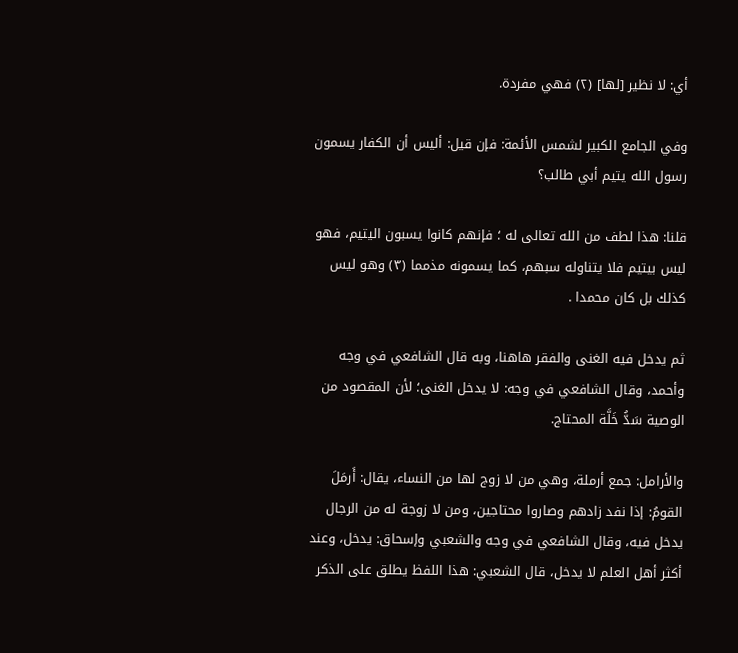أي: لا نظير [لها] (٢) فهي مفردة.

وفي الجامع الكبير لشمس الأئمة: فإن قيل: أليس أن الكفار يسمون رسول الله يتيم أبي طالب؟

قلنا: هذا لطف من الله تعالى له ؛ فإنهم كانوا يسبون اليتيم، فهو ليس بيتيم فلا يتناوله سبهم، كما يسمونه مذمما (٣) وهو ليس كذلك بل كان محمدا .

ثم يدخل فيه الغنى والفقر هاهنا، وبه قال الشافعي في وجه وأحمد، وقال الشافعي في وجه: لا يدخل الغنى؛ لأن المقصود من الوصية سَدُّ خَلَّة المحتاج.

والأرامل: جمع أرملة، وهي من لا زوج لها من النساء، يقال: أَرمَلَ القومُ: إذا نفد زادهم وصاروا محتاجين، ومن لا زوجة له من الرجال يدخل فيه، وقال الشافعي في وجه والشعبي وإسحاق: يدخل، وعند أكثر أهل العلم لا يدخل، قال الشعبي: هذا اللفظ يطلق على الذكر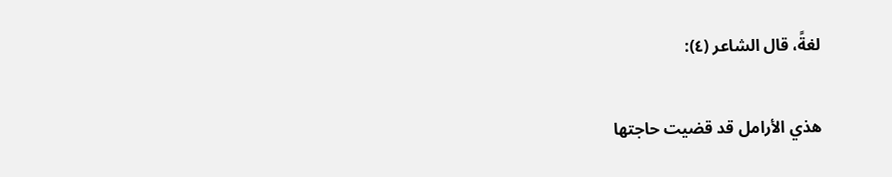لغةً، قال الشاعر (٤):

هذي الأرامل قد قضيت حاجتها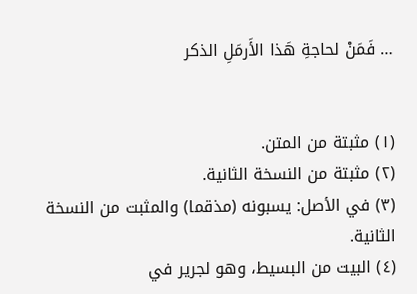… فَمَنْ لحاجةِ هَذا الأَرمَلِ الذكر


(١) مثبتة من المتن.
(٢) مثبتة من النسخة الثانية.
(٣) في الأصل: يسبونه (مذقما) والمثبت من النسخة الثانية.
(٤) البيت من البسيط، وهو لجرير في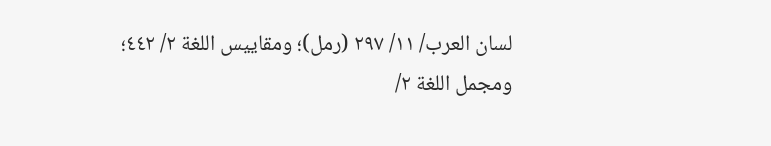لسان العرب/ ١١/ ٢٩٧ (رمل)؛ ومقاييس اللغة ٢/ ٤٤٢؛ ومجمل اللغة ٢/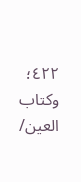٤٢٢؛ وكتاب العين/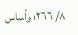٨/ ٢٦٦؛ وأساس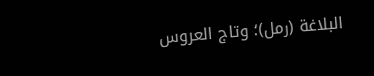البلاغة (رمل)؛ وتاج العروس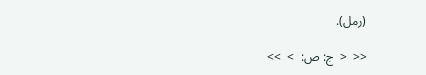(رمل).

<<  <  ج: ص:  >  >>